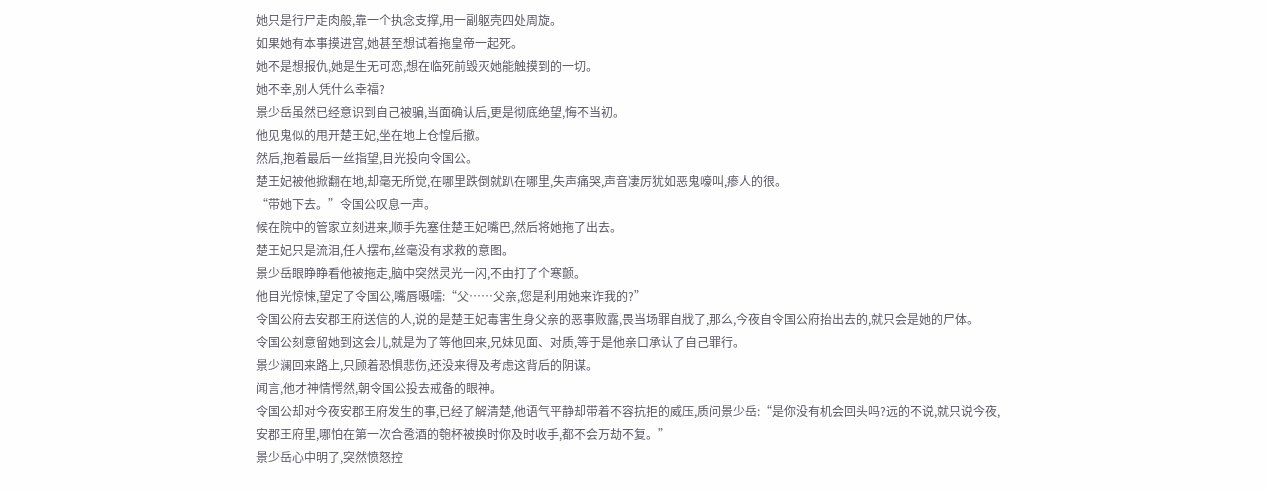她只是行尸走肉般,靠一个执念支撑,用一副躯壳四处周旋。
如果她有本事摸进宫,她甚至想试着拖皇帝一起死。
她不是想报仇,她是生无可恋,想在临死前毁灭她能触摸到的一切。
她不幸,别人凭什么幸福?
景少岳虽然已经意识到自己被骗,当面确认后,更是彻底绝望,悔不当初。
他见鬼似的甩开楚王妃,坐在地上仓惶后撤。
然后,抱着最后一丝指望,目光投向令国公。
楚王妃被他掀翻在地,却毫无所觉,在哪里跌倒就趴在哪里,失声痛哭,声音凄厉犹如恶鬼嚎叫,瘆人的很。
“带她下去。”令国公叹息一声。
候在院中的管家立刻进来,顺手先塞住楚王妃嘴巴,然后将她拖了出去。
楚王妃只是流泪,任人摆布,丝毫没有求救的意图。
景少岳眼睁睁看他被拖走,脑中突然灵光一闪,不由打了个寒颤。
他目光惊悚,望定了令国公,嘴唇嗫嚅:“父……父亲,您是利用她来诈我的?”
令国公府去安郡王府送信的人,说的是楚王妃毒害生身父亲的恶事败露,畏当场罪自戕了,那么,今夜自令国公府抬出去的,就只会是她的尸体。
令国公刻意留她到这会儿,就是为了等他回来,兄妹见面、对质,等于是他亲口承认了自己罪行。
景少澜回来路上,只顾着恐惧悲伤,还没来得及考虑这背后的阴谋。
闻言,他才神情愕然,朝令国公投去戒备的眼神。
令国公却对今夜安郡王府发生的事,已经了解清楚,他语气平静却带着不容抗拒的威压,质问景少岳:“是你没有机会回头吗?远的不说,就只说今夜,安郡王府里,哪怕在第一次合卺酒的匏杯被换时你及时收手,都不会万劫不复。”
景少岳心中明了,突然愤怒控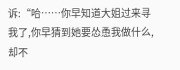诉:“哈……你早知道大姐过来寻我了,你早猜到她要怂恿我做什么,却不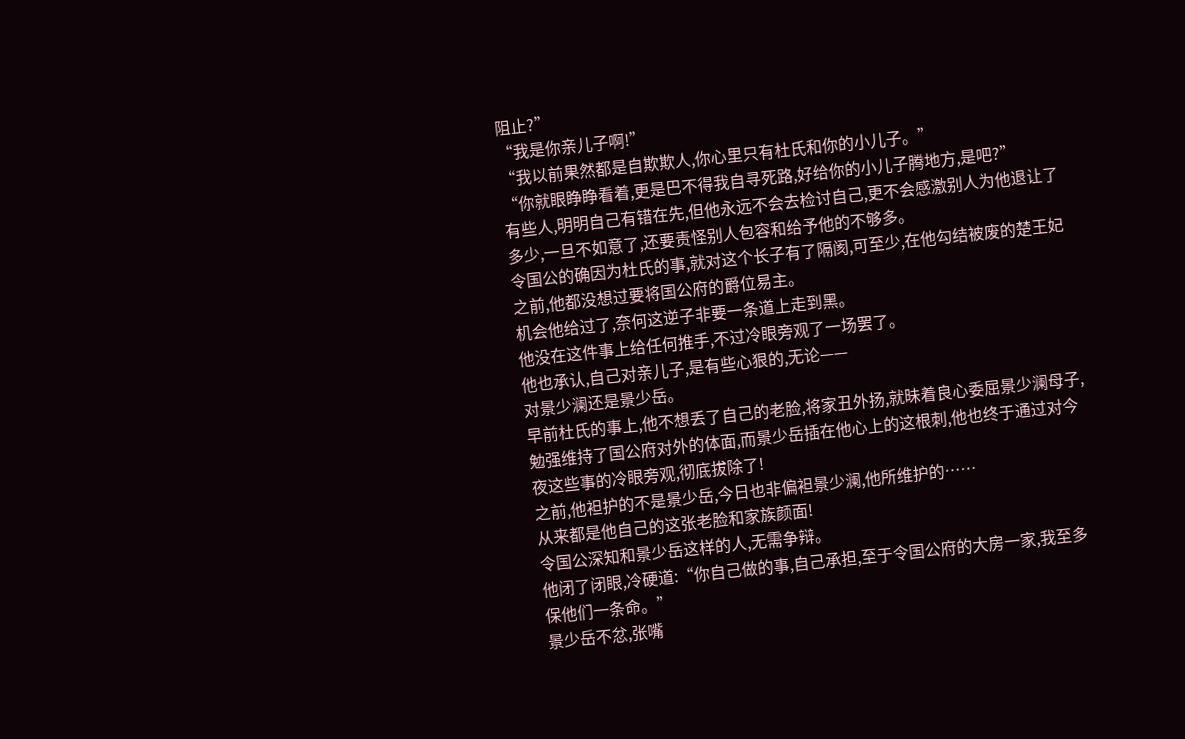阻止?”
“我是你亲儿子啊!”
“我以前果然都是自欺欺人,你心里只有杜氏和你的小儿子。”
“你就眼睁睁看着,更是巴不得我自寻死路,好给你的小儿子腾地方,是吧?”
有些人,明明自己有错在先,但他永远不会去检讨自己,更不会感激别人为他退让了多少,一旦不如意了,还要责怪别人包容和给予他的不够多。
令国公的确因为杜氏的事,就对这个长子有了隔阂,可至少,在他勾结被废的楚王妃之前,他都没想过要将国公府的爵位易主。
机会他给过了,奈何这逆子非要一条道上走到黑。
他没在这件事上给任何推手,不过冷眼旁观了一场罢了。
他也承认,自己对亲儿子,是有些心狠的,无论——
对景少澜还是景少岳。
早前杜氏的事上,他不想丢了自己的老脸,将家丑外扬,就昧着良心委屈景少澜母子,勉强维持了国公府对外的体面,而景少岳插在他心上的这根刺,他也终于通过对今夜这些事的冷眼旁观,彻底拔除了!
之前,他袒护的不是景少岳,今日也非偏袒景少澜,他所维护的……
从来都是他自己的这张老脸和家族颜面!
令国公深知和景少岳这样的人,无需争辩。
他闭了闭眼,冷硬道:“你自己做的事,自己承担,至于令国公府的大房一家,我至多保他们一条命。”
景少岳不忿,张嘴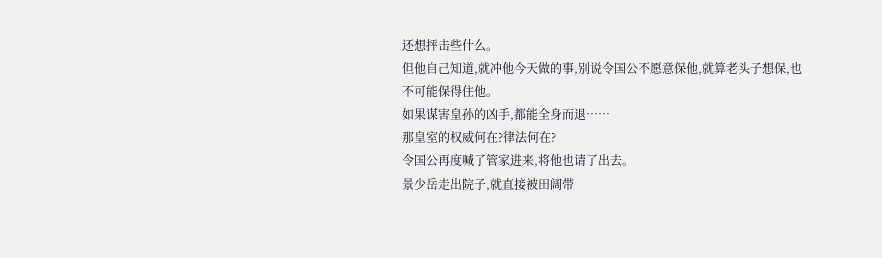还想抨击些什么。
但他自己知道,就冲他今天做的事,别说令国公不愿意保他,就算老头子想保,也不可能保得住他。
如果谋害皇孙的凶手,都能全身而退……
那皇室的权威何在?律法何在?
令国公再度喊了管家进来,将他也请了出去。
景少岳走出院子,就直接被田阔带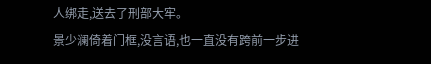人绑走,送去了刑部大牢。
景少澜倚着门框,没言语,也一直没有跨前一步进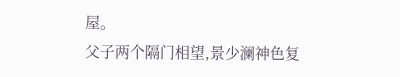屋。
父子两个隔门相望,景少澜神色复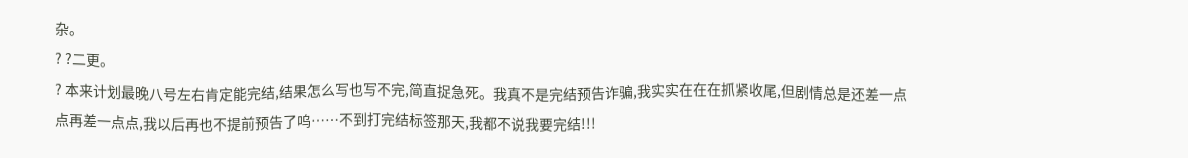杂。
? ?二更。
? 本来计划最晚八号左右肯定能完结,结果怎么写也写不完,简直捉急死。我真不是完结预告诈骗,我实实在在在抓紧收尾,但剧情总是还差一点点再差一点点,我以后再也不提前预告了呜……不到打完结标签那天,我都不说我要完结!!!